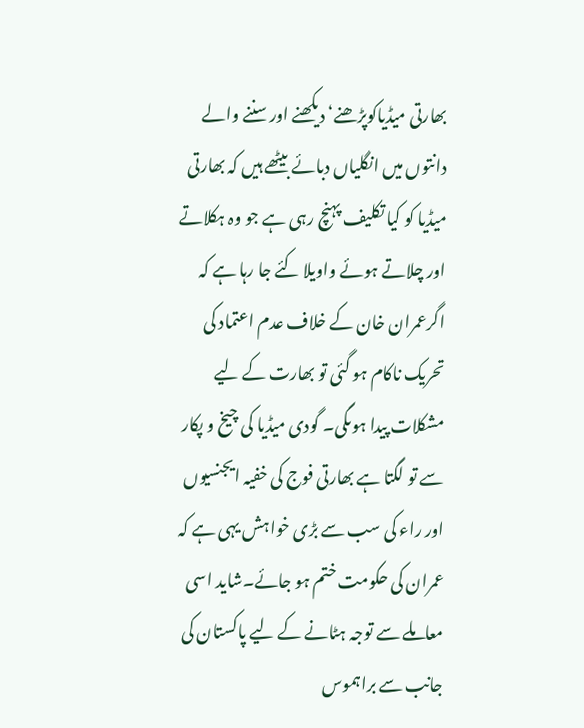بھارتی میڈیاکوپڑھنے‘ دیکھنے اور سننے والے دانتوں میں انگلیاں دبائے بیٹھے ہیں کہ بھارتی میڈیا کو کیا تکلیف پہنچ رہی ہے جو وہ ہکلاتے اور چلاتے ہوئے واویلا کئے جا رہا ہے کہ اگرعمران خان کے خلاف عدم اعتماد کی تحریک ناکام ہو گئی تو بھارت کے لیے مشکلات پیدا ہوںگی۔ گودی میڈیا کی چیخ و پکار سے تو لگتا ہے بھارتی فوج کی خفیہ ایجنسیوں اور راء کی سب سے بڑی خواہش یہی ہے کہ عمران کی حکومت ختم ہو جائے۔شاید اسی معاملے سے توجہ ہٹانے کے لیے پاکستان کی جانب سے براہموس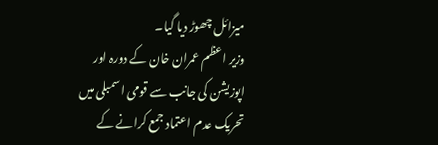میزائل چھوڑ دیا گیا۔
وزیر اعظم عمران خان کے دورہ اور اپوزیشن کی جانب سے قومی اسمبلی میں تحریک عدم اعتماد جمع کرانے کے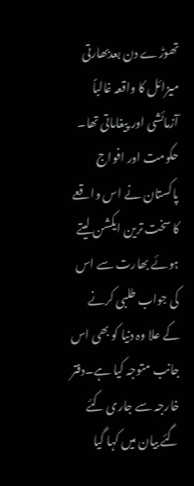تھوڑے دن بعدبھارتی میزائل کا واقعہ غالباً آزمائشی اور پیغاماتی تھا۔ حکومت اور افواج پاکستان نے اس واقعے کا سخت ترین ایکشن لیتے ہوئے بھارت سے اس کی جواب طلبی کرنے کے علا وہ دنیا کو بھی اس جانب متوجہ کیا ہے۔دفتر خارجہ سے جاری کئے گئے بیان میں کہا گیا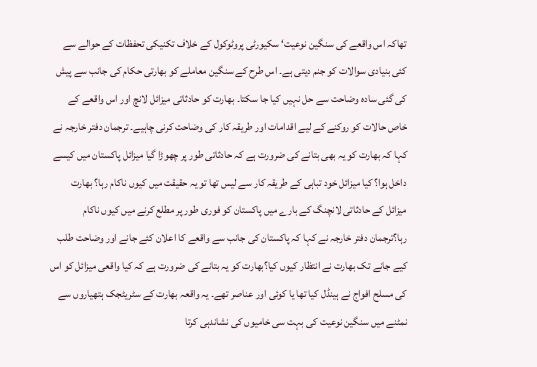تھاکہ اس واقعے کی سنگین نوعیت‘ سکیورٹی پروٹوکول کے خلاف تکنیکی تحفظات کے حوالے سے کئی بنیادی سوالات کو جنم دیتی ہے۔ اس طرح کے سنگین معاملے کو بھارتی حکام کی جانب سے پیش کی گئی سادہ وضاحت سے حل نہیں کیا جا سکتا۔ بھارت کو حادثاتی میزائل لانچ اور اس واقعے کے خاص حالات کو روکنے کے لیے اقدامات اور طریقہ کار کی وضاحت کرنی چاہیے۔ ترجمان دفتر خارجہ نے کہا کہ بھارت کو یہ بھی بتانے کی ضرورت ہے کہ حادثاتی طور پر چھوڑا گیا میزائل پاکستان میں کیسے داخل ہوا؟ کیا میزائل خود تباہی کے طریقہ کار سے لیس تھا تو یہ حقیقت میں کیوں ناکام رہا؟ بھارت میزائل کے حادثاتی لانچنگ کے بارے میں پاکستان کو فوری طور پر مطلع کرنے میں کیوں ناکام رہا؟ترجمان دفتر خارجہ نے کہا کہ پاکستان کی جانب سے واقعے کا اعلان کئے جانے اور وضاحت طلب کیے جانے تک بھارت نے انتظار کیوں کیا؟بھارت کو یہ بتانے کی ضرورت ہے کہ کیا واقعی میزائل کو اس کی مسلح افواج نے ہینڈل کیا تھا یا کوئی اور عناصر تھے۔ یہ واقعہ بھارت کے سٹریٹجک ہتھیاروں سے نمٹنے میں سنگین نوعیت کی بہت سی خامیوں کی نشاندہی کرتا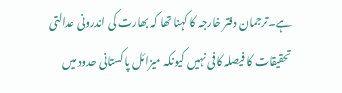ہے۔ترجمان دفتر خارجہ کا کہنا تھا کہ بھارت کی اندرونی عدالتی تحقیقات کا فیصلہ کافی نہیں کیونکہ میزائل پاکستانی حدود میں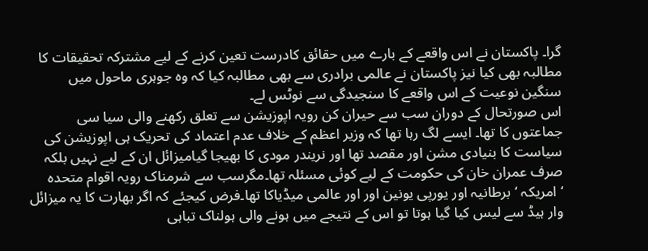گرا۔ پاکستان نے اس واقعے کے بارے میں حقائق کادرست تعین کرنے کے لیے مشترکہ تحقیقات کا مطالبہ بھی کیا نیز پاکستان نے عالمی برادری سے بھی مطالبہ کیا کہ وہ جوہری ماحول میں سنگین نوعیت کے اس واقعے کا سنجیدگی سے نوٹس لے۔
اس صورتحال کے دوران سب سے حیران کن رویہ اپوزیشن سے تعلق رکھنے والی سیا سی جماعتوں کا تھا۔ ایسے لگ رہا تھا کہ وزیر اعظم کے خلاف عدم اعتماد کی تحریک ہی اپوزیشن کی سیاست کا بنیادی مشن اور مقصد تھا اور نریندر مودی کا بھیجا گیامیزائل ان کے لیے نہیں بلکہ صرف عمران خان کی حکومت کے لیے کوئی مسئلہ تھا۔مگرسب سے شرمناک رویہ اقوام متحدہ ‘امریکہ ‘برطانیہ اور یورپی یونین اور اور عالمی میڈیاکا تھا۔فرض کیجئے کہ اگر بھارت کا یہ میزائل وار ہیڈ سے لیس کیا گیا ہوتا تو اس کے نتیجے میں ہونے والی ہولناک تباہی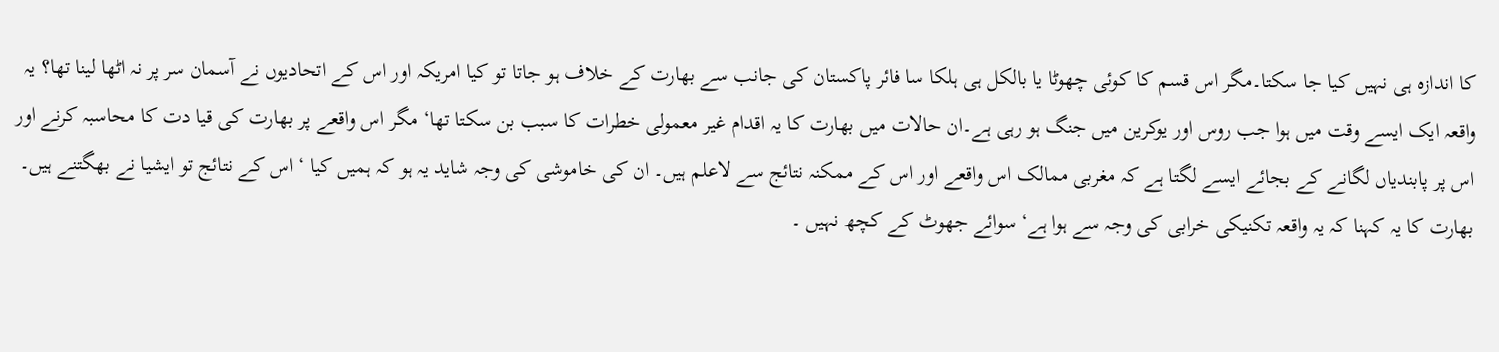کا اندازہ ہی نہیں کیا جا سکتا۔مگر اس قسم کا کوئی چھوٹا یا بالکل ہی ہلکا سا فائر پاکستان کی جانب سے بھارت کے خلاف ہو جاتا تو کیا امریکہ اور اس کے اتحادیوں نے آسمان سر پر نہ اٹھا لینا تھا؟ یہ واقعہ ایک ایسے وقت میں ہوا جب روس اور یوکرین میں جنگ ہو رہی ہے۔ان حالات میں بھارت کا یہ اقدام غیر معمولی خطرات کا سبب بن سکتا تھا‘ مگر اس واقعے پر بھارت کی قیا دت کا محاسبہ کرنے اور اس پر پابندیاں لگانے کے بجائے ایسے لگتا ہے کہ مغربی ممالک اس واقعے اور اس کے ممکنہ نتائج سے لاعلم ہیں۔ ان کی خاموشی کی وجہ شاید یہ ہو کہ ہمیں کیا ‘ اس کے نتائج تو ایشیا نے بھگتنے ہیں۔
بھارت کا یہ کہنا کہ یہ واقعہ تکنیکی خرابی کی وجہ سے ہوا ہے‘ سوائے جھوٹ کے کچھ نہیں ۔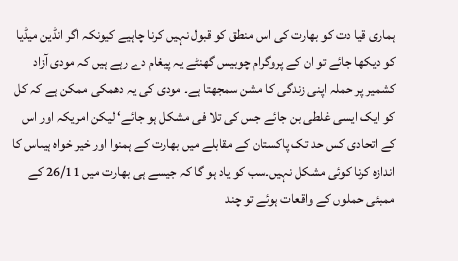ہماری قیا دت کو بھارت کی اس منطق کو قبول نہیں کرنا چاہیے کیونکہ اگر انڈین میڈیا کو دیکھا جائے تو ان کے پروگرام چوبیس گھنٹے یہ پیغام دے رہے ہیں کہ مودی آزاد کشمیر پر حملہ اپنی زندگی کا مشن سمجھتا ہے۔ مودی کی یہ دھمکی ممکن ہے کہ کل کو ایک ایسی غلطی بن جائے جس کی تلا فی مشکل ہو جائے‘ لیکن امریکہ اور اس کے اتحادی کس حد تک پاکستان کے مقابلے میں بھارت کے ہمنوا اور خیر خواہ ہیںاس کا اندازہ کرنا کوئی مشکل نہیں۔سب کو یاد ہو گا کہ جیسے ہی بھارت میں 26/11 کے ممبئی حملوں کے واقعات ہوئے تو چند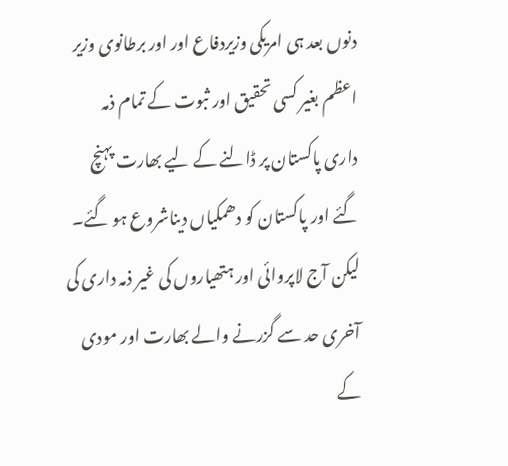دنوں بعد ہی امریکی وزیردفاع اور اور برطانوی وزیر اعظم بغیر کسی تحقیق اور ثبوت کے تمام ذمہ داری پاکستان پر ڈالنے کے لیے بھارت پہنچ گئے اور پاکستان کو دھمکیاں دیناشروع ہو گئے۔ لیکن آج لاپروائی اور ہتھیاروں کی غیر ذمہ داری کی آخری حد سے گزرنے والے بھارت اور مودی کے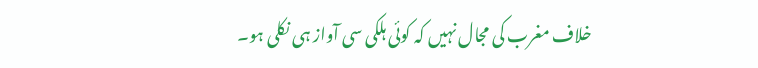خلاف مغرب کی مجال نہیں کہ کوئی ہلکی سی آواز ہی نکلی ہو۔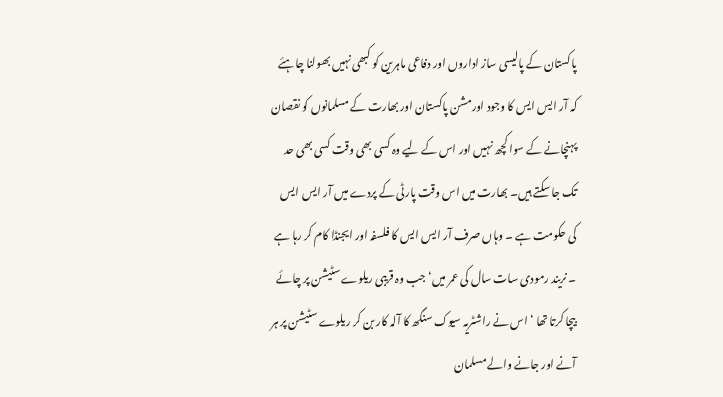پاکستان کے پالیسی ساز اداروں اور دفاعی ماہرین کو کبھی نہیں بھولنا چاہئے کہ آر ایس ایس کا وجود اورمشن پاکستان اور بھارت کے مسلمانوں کو نقصان پہنچانے کے سوا کچھ نہیں اور اس کے لیے وہ کسی بھی وقت کسی بھی حد تک جا سکتے ہیں۔ بھارت میں اس وقت پارٹی کے پردے میں آر ایس ایس کی حکومت ہے ۔ وہاں صرف آر ایس ایس کا فلسفہ اور ایجنڈا کام کر رہا ہے ۔ نریند رمودی سات سال کی عمر میں‘ جب وہ قریبی ریلوے سٹیشن پر چائے بیچا کرتا تھا ‘ اس نے راشٹریہ سیوک سنگھ کا آلہ کار بن کر ریلوے سٹیشن پر ہر آنے اور جانے والے مسلمان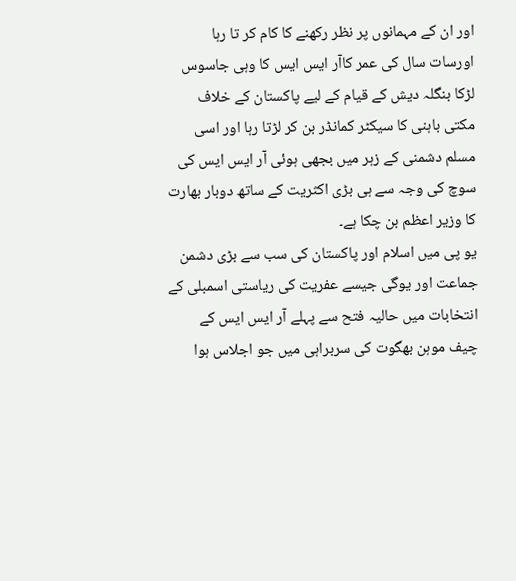اور ان کے مہمانوں پر نظر رکھنے کا کام کر تا رہا اورسات سال کی عمر کاآر ایس ایس کا وہی جاسوس لڑکا بنگلہ دیش کے قیام کے لیے پاکستان کے خلاف مکتی باہنی کا سیکٹر کمانڈر بن کر لڑتا رہا اور اسی مسلم دشمنی کے زہر میں بجھی ہوئی آر ایس ایس کی سوچ کی وجہ سے ہی بڑی اکثریت کے ساتھ دوبار بھارت کا وزیر اعظم بن چکا ہے۔
یو پی میں اسلام اور پاکستان کی سب سے بڑی دشمن جماعت اور یوگی جیسے عفریت کی ریاستی اسمبلی کے انتخابات میں حالیہ فتح سے پہلے آر ایس ایس کے چیف موہن بھگوت کی سربراہی میں جو اجلاس ہوا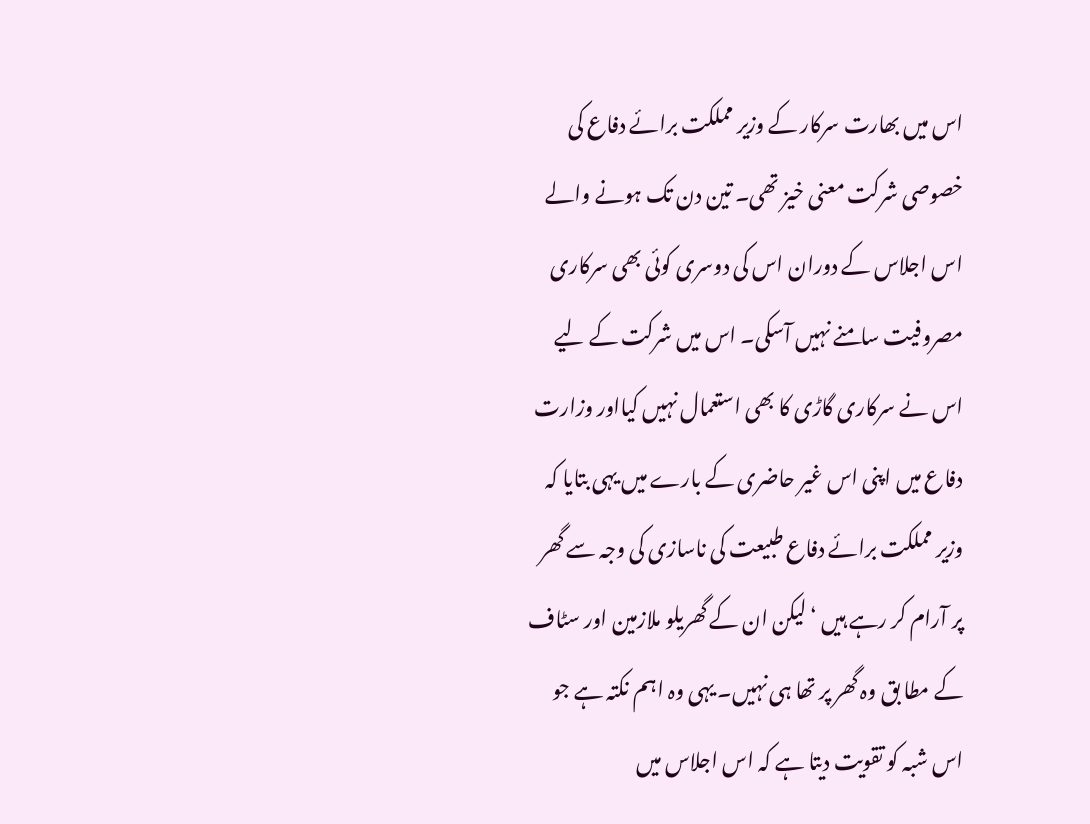اس میں بھارت سرکار کے وزیر مملکت برائے دفاع کی خصوصی شرکت معنی خیز تھی۔ تین دن تک ہونے والے اس اجلاس کے دوران اس کی دوسری کوئی بھی سرکاری مصروفیت سامنے نہیں آسکی۔ اس میں شرکت کے لیے اس نے سرکاری گاڑی کا بھی استعمال نہیں کیااور وزارت دفاع میں اپنی اس غیر حاضری کے بارے میں یہی بتایا کہ وزیر مملکت برائے دفاع طبیعت کی ناسازی کی وجہ سے گھر پر آرام کر رہے ہیں ‘لیکن ان کے گھریلو ملازمین اور سٹاف کے مطا بق وہ گھر پر تھا ہی نہیں۔ یہی وہ اہم نکتہ ہے جو اس شبہ کو تقویت دیتا ہے کہ اس اجلاس میں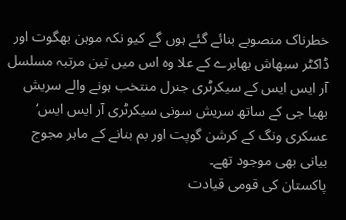خطرناک منصوبے بنائے گئے ہوں گے کیو نکہ موہن بھگوت اور ڈاکٹر سبھاش بھابرے کے علا وہ اس میں تین مرتبہ مسلسل آر ایس ایس کے سیکرٹری جنرل منتخب ہونے والے سریش بھیا جی کے ساتھ سریش سونی سیکرٹری آر ایس ایس‘ عسکری ونگ کے کرشن گوپت اور بم بنانے کے ماہر مجوج بیانی بھی موجود تھے۔
پاکستان کی قومی قیادت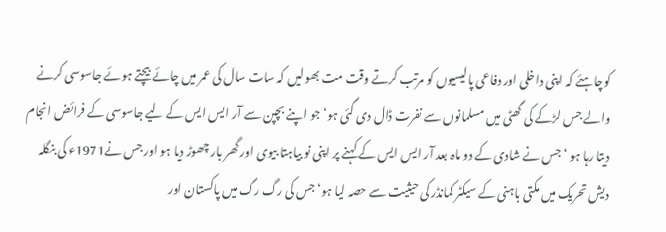کوچاہئے کہ اپنی داخلی اور دفاعی پالیسیوں کو مرتب کرتے وقت مت بھولیں کہ سات سال کی عمر میں چائے بیچتے ہوئے جاسوسی کرنے والے جس لڑکے کی گھٹی میں مسلمانوں سے نفرت ڈال دی گئی ہو‘ جو اپنے بچپن سے آر ایس ایس کے لیے جاسوسی کے فرائض انجام دیتا رہا ہو ‘جس نے شادی کے دو ماہ بعد آر ایس ایس کے کہنے پر اپنی نو بیاہتا بیوی اور گھر بار چھوڑ دیا ہو اور جس نے1971ء کی بنگلہ دیش تحریک میں مکتی باہنی کے سیکٹر کمانڈر کی حیثیت سے حصہ لیا ہو‘جس کی رگ رگ میں پاکستان اور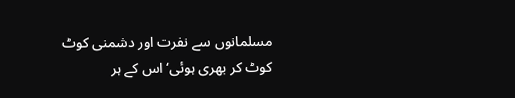مسلمانوں سے نفرت اور دشمنی کوٹ کوٹ کر بھری ہوئی‘ اس کے ہر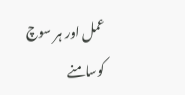عمل اور ہر سوچ کوسامنے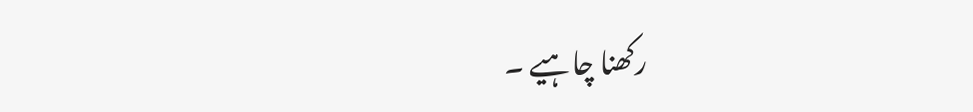رکھنا چاہیے ۔